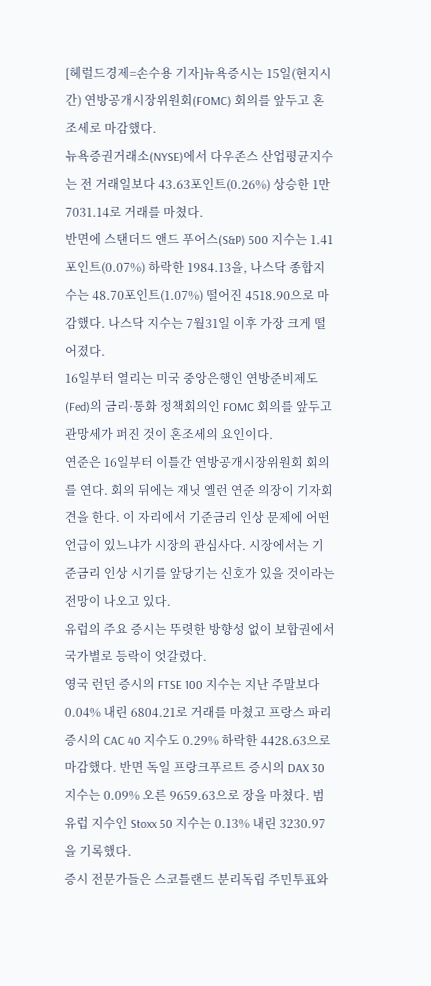[헤럴드경제=손수용 기자]뉴욕증시는 15일(현지시간) 연방공개시장위원회(FOMC) 회의를 앞두고 혼조세로 마감했다.
뉴욕증권거래소(NYSE)에서 다우존스 산업평균지수는 전 거래일보다 43.63포인트(0.26%) 상승한 1만7031.14로 거래를 마쳤다.
반면에 스탠더드 앤드 푸어스(S&P) 500 지수는 1.41포인트(0.07%) 하락한 1984.13을, 나스닥 종합지수는 48.70포인트(1.07%) 떨어진 4518.90으로 마감했다. 나스닥 지수는 7월31일 이후 가장 크게 떨어졌다.
16일부터 열리는 미국 중앙은행인 연방준비제도(Fed)의 금리·통화 정책회의인 FOMC 회의를 앞두고 관망세가 퍼진 것이 혼조세의 요인이다.
연준은 16일부터 이틀간 연방공개시장위원회 회의를 연다. 회의 뒤에는 재닛 옐런 연준 의장이 기자회견을 한다. 이 자리에서 기준금리 인상 문제에 어떤 언급이 있느냐가 시장의 관심사다. 시장에서는 기준금리 인상 시기를 앞당기는 신호가 있을 것이라는 전망이 나오고 있다.
유럽의 주요 증시는 뚜렷한 방향성 없이 보합권에서 국가별로 등락이 엇갈렸다.
영국 런던 증시의 FTSE 100 지수는 지난 주말보다 0.04% 내린 6804.21로 거래를 마쳤고 프랑스 파리 증시의 CAC 40 지수도 0.29% 하락한 4428.63으로 마감했다. 반면 독일 프랑크푸르트 증시의 DAX 30 지수는 0.09% 오른 9659.63으로 장을 마쳤다. 범유럽 지수인 Stoxx 50 지수는 0.13% 내린 3230.97을 기록했다.
증시 전문가들은 스코틀랜드 분리독립 주민투표와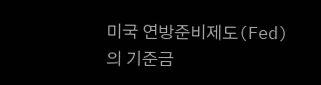미국 연방준비제도(Fed)의 기준금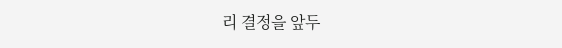리 결정을 앞두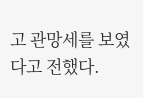고 관망세를 보였다고 전했다.